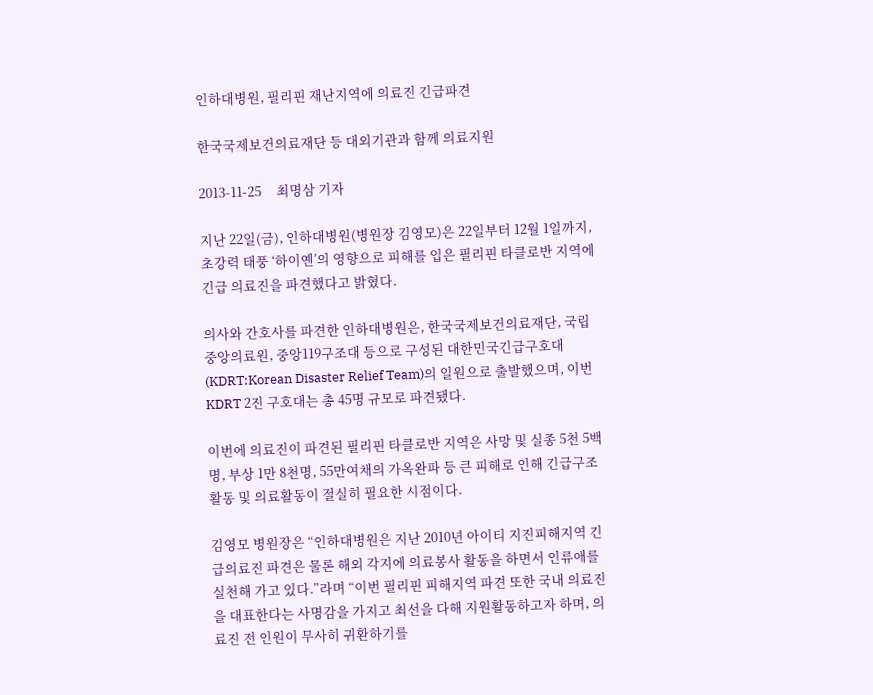인하대병원, 필리핀 재난지역에 의료진 긴급파견

한국국제보건의료재단 등 대외기관과 함께 의료지원

2013-11-25     최명삼 기자

지난 22일(금), 인하대병원(병원장 김영모)은 22일부터 12월 1일까지, 초강력 태풍 ‘하이옌’의 영향으로 피해를 입은 필리핀 타클로반 지역에 긴급 의료진을 파견했다고 밝혔다.

의사와 간호사를 파견한 인하대병원은, 한국국제보건의료재단, 국립중앙의료원, 중앙119구조대 등으로 구성된 대한민국긴급구호대(KDRT:Korean Disaster Relief Team)의 일원으로 출발했으며, 이번 KDRT 2진 구호대는 총 45명 규모로 파견됐다.

이번에 의료진이 파견된 필리핀 타클로반 지역은 사망 및 실종 5천 5백명, 부상 1만 8천명, 55만여채의 가옥완파 등 큰 피해로 인해 긴급구조활동 및 의료활동이 절실히 필요한 시점이다.

김영모 병원장은 “인하대병원은 지난 2010년 아이티 지진피해지역 긴급의료진 파견은 물론 해외 각지에 의료봉사 활동을 하면서 인류애를 실천해 가고 있다.”라며 “이번 필리핀 피해지역 파견 또한 국내 의료진을 대표한다는 사명감을 가지고 최선을 다해 지원활동하고자 하며, 의료진 전 인원이 무사히 귀환하기를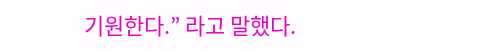기원한다.” 라고 말했다.